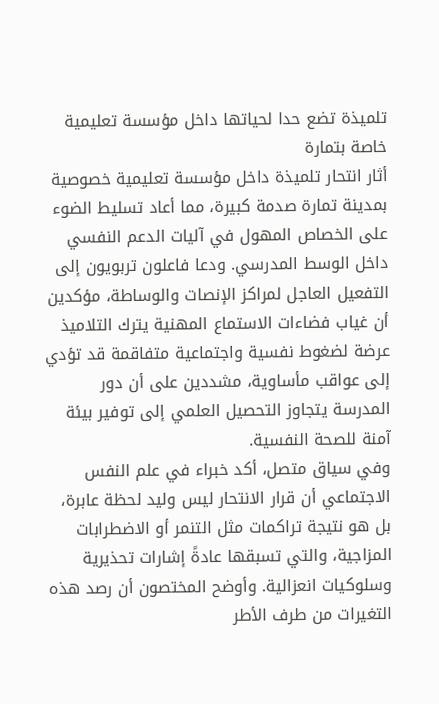تلميذة تضع حدا لحياتها داخل مؤسسة تعليمية خاصة بتمارة
أثار انتحار تلميذة داخل مؤسسة تعليمية خصوصية بمدينة تمارة صدمة كبيرة، مما أعاد تسليط الضوء على الخصاص المهول في آليات الدعم النفسي داخل الوسط المدرسي. ودعا فاعلون تربويون إلى التفعيل العاجل لمراكز الإنصات والوساطة، مؤكدين أن غياب فضاءات الاستماع المهنية يترك التلاميذ عرضة لضغوط نفسية واجتماعية متفاقمة قد تؤدي إلى عواقب مأساوية، مشددين على أن دور المدرسة يتجاوز التحصيل العلمي إلى توفير بيئة آمنة للصحة النفسية.
وفي سياق متصل، أكد خبراء في علم النفس الاجتماعي أن قرار الانتحار ليس وليد لحظة عابرة، بل هو نتيجة تراكمات مثل التنمر أو الاضطرابات المزاجية، والتي تسبقها عادةً إشارات تحذيرية وسلوكيات انعزالية. وأوضح المختصون أن رصد هذه التغيرات من طرف الأطر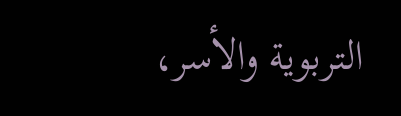التربوية والأسر،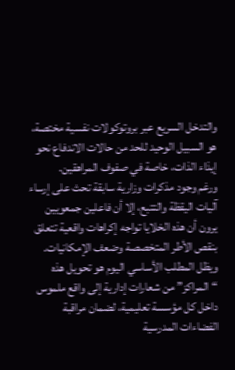والتدخل السريع عبر بروتوكولات نفسية مختصة، هو السبيل الوحيد للحد من حالات الاندفاع نحو إيذاء الذات، خاصة في صفوف المراهقين.
ورغم وجود مذكرات وزارية سابقة تحث على إرساء آليات اليقظة والتتبع، إلا أن فاعلين جمعويين يرون أن هذه الخلايا تواجه إكراهات واقعية تتعلق بنقص الأطر المتخصصة وضعف الإمكانيات. ويظل المطلب الأساسي اليوم هو تحويل هذه “المراكز” من شعارات إدارية إلى واقع ملموس داخل كل مؤسسة تعليمية، لضمان مراقبة الفضاءات المدرسية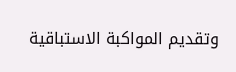وتقديم المواكبة الاستباقية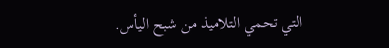التي تحمي التلاميذ من شبح اليأس.